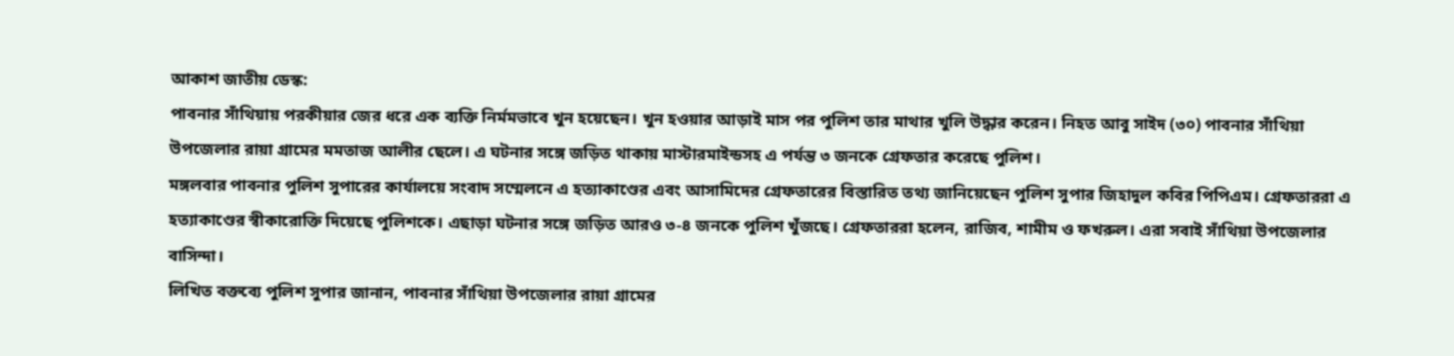আকাশ জাতীয় ডেস্ক:
পাবনার সাঁথিয়ায় পরকীয়ার জের ধরে এক ব্যক্তি নির্মমভাবে খুন হয়েছেন। খুন হওয়ার আড়াই মাস পর পুলিশ তার মাথার খুলি উদ্ধার করেন। নিহত আবু সাইদ (৩০) পাবনার সাঁথিয়া উপজেলার রায়া গ্রামের মমতাজ আলীর ছেলে। এ ঘটনার সঙ্গে জড়িত থাকায় মাস্টারমাইন্ডসহ এ পর্যন্ত ৩ জনকে গ্রেফতার করেছে পুলিশ।
মঙ্গলবার পাবনার পুলিশ সুপারের কার্যালয়ে সংবাদ সম্মেলনে এ হত্যাকাণ্ডের এবং আসামিদের গ্রেফতারের বিস্তারিত তথ্য জানিয়েছেন পুলিশ সুপার জিহাদুল কবির পিপিএম। গ্রেফতাররা এ হত্যাকাণ্ডের স্বীকারোক্তি দিয়েছে পুলিশকে। এছাড়া ঘটনার সঙ্গে জড়িত আরও ৩-৪ জনকে পুলিশ খুঁজছে। গ্রেফতাররা হলেন, রাজিব, শামীম ও ফখরুল। এরা সবাই সাঁথিয়া উপজেলার বাসিন্দা।
লিখিত বক্তব্যে পুলিশ সুপার জানান, পাবনার সাঁথিয়া উপজেলার রায়া গ্রামের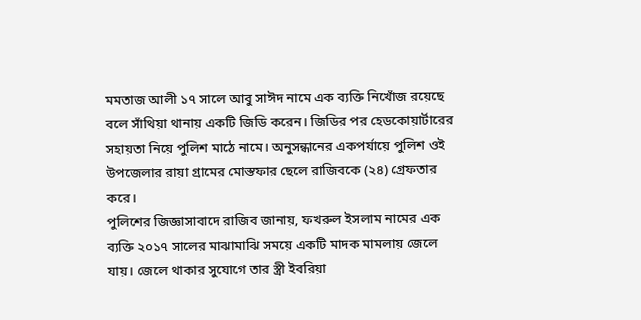মমতাজ আলী ১৭ সালে আবু সাঈদ নামে এক ব্যক্তি নিখোঁজ রয়েছে বলে সাঁথিয়া থানায় একটি জিডি করেন। জিডির পর হেডকোয়ার্টারের সহায়তা নিয়ে পুলিশ মাঠে নামে। অনুসন্ধানের একপর্যায়ে পুলিশ ওই উপজেলার রায়া গ্রামের মোস্তফার ছেলে রাজিবকে (২৪) গ্রেফতার করে।
পুলিশের জিজ্ঞাসাবাদে রাজিব জানায়, ফখরুল ইসলাম নামের এক ব্যক্তি ২০১৭ সালের মাঝামাঝি সময়ে একটি মাদক মামলায় জেলে যায়। জেলে থাকার সুযোগে তার স্ত্রী ইবরিয়া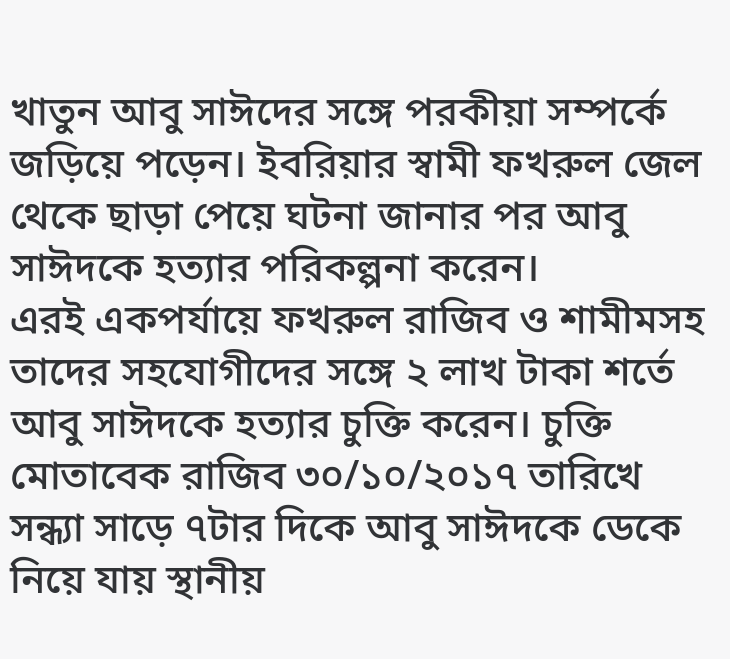খাতুন আবু সাঈদের সঙ্গে পরকীয়া সম্পর্কে জড়িয়ে পড়েন। ইবরিয়ার স্বামী ফখরুল জেল থেকে ছাড়া পেয়ে ঘটনা জানার পর আবু সাঈদকে হত্যার পরিকল্পনা করেন।
এরই একপর্যায়ে ফখরুল রাজিব ও শামীমসহ তাদের সহযোগীদের সঙ্গে ২ লাখ টাকা শর্তে আবু সাঈদকে হত্যার চুক্তি করেন। চুক্তি মোতাবেক রাজিব ৩০/১০/২০১৭ তারিখে সন্ধ্যা সাড়ে ৭টার দিকে আবু সাঈদকে ডেকে নিয়ে যায় স্থানীয়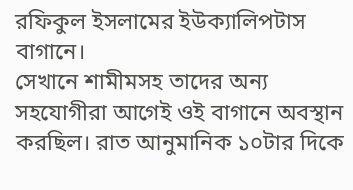রফিকুল ইসলামের ইউক্যালিপটাস বাগানে।
সেখানে শামীমসহ তাদের অন্য সহযোগীরা আগেই ওই বাগানে অবস্থান করছিল। রাত আনুমানিক ১০টার দিকে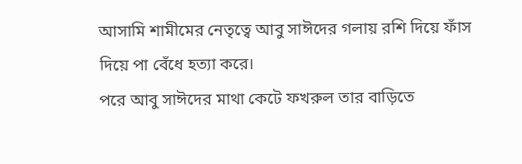আসামি শামীমের নেতৃত্বে আবু সাঈদের গলায় রশি দিয়ে ফাঁস দিয়ে পা বেঁধে হত্যা করে।
পরে আবু সাঈদের মাথা কেটে ফখরুল তার বাড়িতে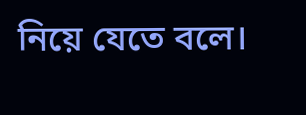নিয়ে যেতে বলে।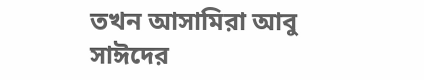তখন আসামিরা আবু সাঈদের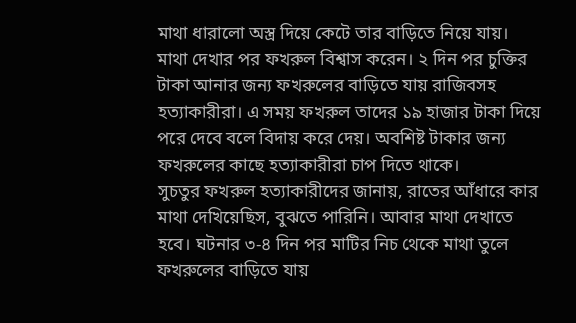মাথা ধারালো অস্ত্র দিয়ে কেটে তার বাড়িতে নিয়ে যায়। মাথা দেখার পর ফখরুল বিশ্বাস করেন। ২ দিন পর চুক্তির টাকা আনার জন্য ফখরুলের বাড়িতে যায় রাজিবসহ হত্যাকারীরা। এ সময় ফখরুল তাদের ১৯ হাজার টাকা দিয়ে পরে দেবে বলে বিদায় করে দেয়। অবশিষ্ট টাকার জন্য ফখরুলের কাছে হত্যাকারীরা চাপ দিতে থাকে।
সুচতুর ফখরুল হত্যাকারীদের জানায়, রাতের আঁধারে কার মাথা দেখিয়েছিস, বুঝতে পারিনি। আবার মাথা দেখাতে হবে। ঘটনার ৩-৪ দিন পর মাটির নিচ থেকে মাথা তুলে ফখরুলের বাড়িতে যায়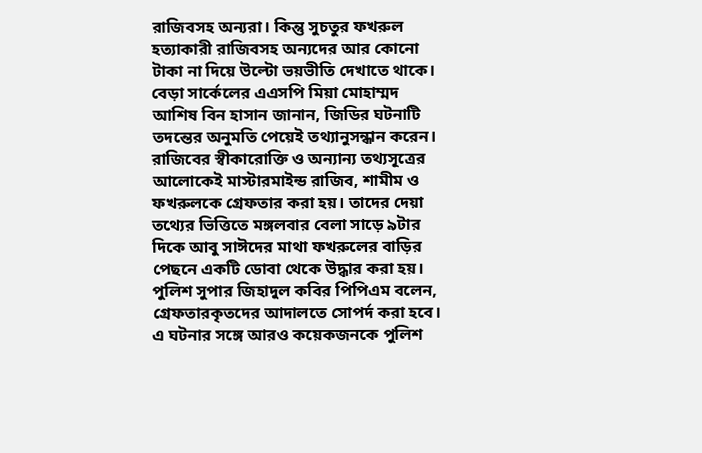রাজিবসহ অন্যরা। কিন্তু সুচতুর ফখরুল হত্যাকারী রাজিবসহ অন্যদের আর কোনো টাকা না দিয়ে উল্টো ভয়ভীতি দেখাতে থাকে।
বেড়া সার্কেলের এএসপি মিয়া মোহাম্মদ আশিষ বিন হাসান জানান, জিডির ঘটনাটি তদন্তের অনুমতি পেয়েই তথ্যানুসন্ধান করেন। রাজিবের স্বীকারোক্তি ও অন্যান্য তথ্যসূত্রের আলোকেই মাস্টারমাইন্ড রাজিব, শামীম ও ফখরুলকে গ্রেফতার করা হয়। তাদের দেয়া তথ্যের ভিত্তিতে মঙ্গলবার বেলা সাড়ে ৯টার দিকে আবু সাঈদের মাথা ফখরুলের বাড়ির পেছনে একটি ডোবা থেকে উদ্ধার করা হয়।
পুলিশ সুপার জিহাদুল কবির পিপিএম বলেন, গ্রেফতারকৃতদের আদালতে সোপর্দ করা হবে। এ ঘটনার সঙ্গে আরও কয়েকজনকে পুলিশ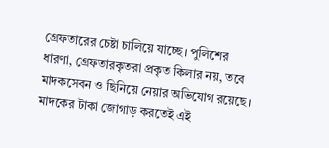গ্রেফতারের চেষ্টা চালিয়ে যাচ্ছে। পুলিশের ধারণা, গ্রেফতারকৃতরা প্রকৃত কিলার নয়, তবে মাদকসেবন ও ছিনিয়ে নেয়ার অভিযোগ রয়েছে। মাদকের টাকা জোগাড় করতেই এই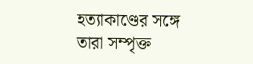হত্যাকাণ্ডের সঙ্গে তারা সম্পৃক্ত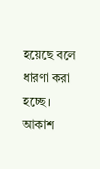হয়েছে বলে ধারণা করা হচ্ছে।
আকাশ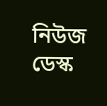নিউজ ডেস্ক